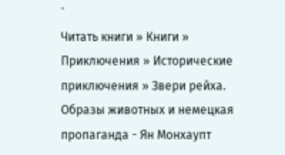`
Читать книги » Книги » Приключения » Исторические приключения » Звери рейха. Образы животных и немецкая пропаганда - Ян Монхаупт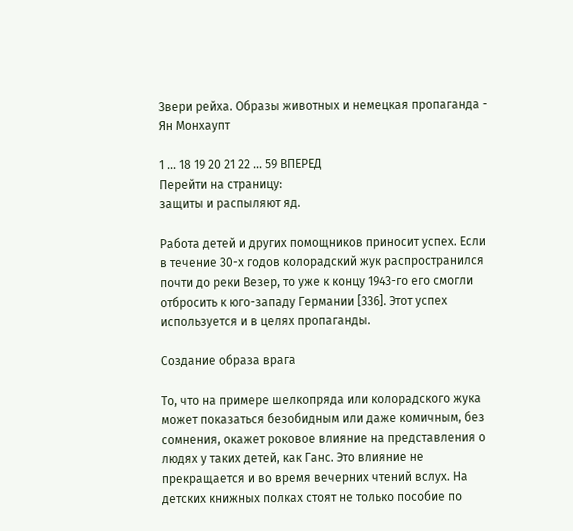Звери рейха. Образы животных и немецкая пропаганда - Ян Монхаупт

1 ... 18 19 20 21 22 ... 59 ВПЕРЕД
Перейти на страницу:
защиты и распыляют яд.

Работа детей и других помощников приносит успех. Если в течение 30-х годов колорадский жук распространился почти до реки Везер, то уже к концу 1943-го его смогли отбросить к юго-западу Германии [336]. Этот успех используется и в целях пропаганды.

Создание образа врага

То, что на примере шелкопряда или колорадского жука может показаться безобидным или даже комичным, без сомнения, окажет роковое влияние на представления о людях у таких детей, как Ганс. Это влияние не прекращается и во время вечерних чтений вслух. На детских книжных полках стоят не только пособие по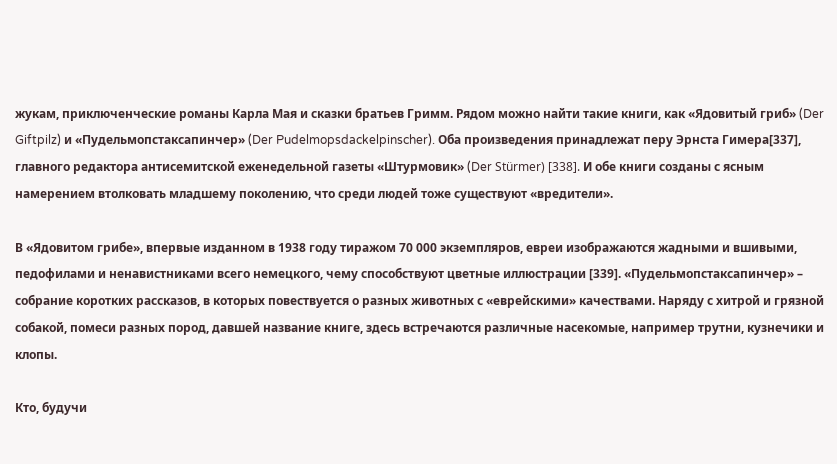жукам, приключенческие романы Карла Мая и сказки братьев Гримм. Рядом можно найти такие книги, как «Ядовитый гриб» (Der Giftpilz) и «Пудельмопстаксапинчер» (Der Pudelmopsdackelpinscher). Оба произведения принадлежат перу Эрнста Гимера[337], главного редактора антисемитской еженедельной газеты «Штурмовик» (Der Stürmer) [338]. И обе книги созданы с ясным намерением втолковать младшему поколению, что среди людей тоже существуют «вредители».

В «Ядовитом грибе», впервые изданном в 1938 году тиражом 70 000 экземпляров, евреи изображаются жадными и вшивыми, педофилами и ненавистниками всего немецкого, чему способствуют цветные иллюстрации [339]. «Пудельмопстаксапинчер» – собрание коротких рассказов, в которых повествуется о разных животных с «еврейскими» качествами. Наряду с хитрой и грязной собакой, помеси разных пород, давшей название книге, здесь встречаются различные насекомые, например трутни, кузнечики и клопы.

Кто, будучи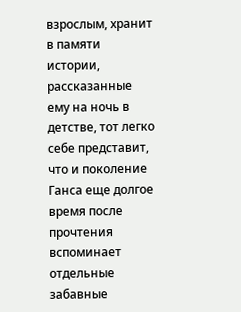взрослым, хранит в памяти истории, рассказанные ему на ночь в детстве, тот легко себе представит, что и поколение Ганса еще долгое время после прочтения вспоминает отдельные забавные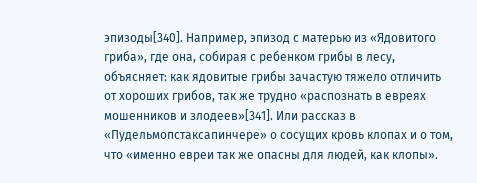эпизоды[340]. Например, эпизод с матерью из «Ядовитого гриба», где она, собирая с ребенком грибы в лесу, объясняет: как ядовитые грибы зачастую тяжело отличить от хороших грибов, так же трудно «распознать в евреях мошенников и злодеев»[341]. Или рассказ в «Пудельмопстаксапинчере» о сосущих кровь клопах и о том, что «именно евреи так же опасны для людей, как клопы».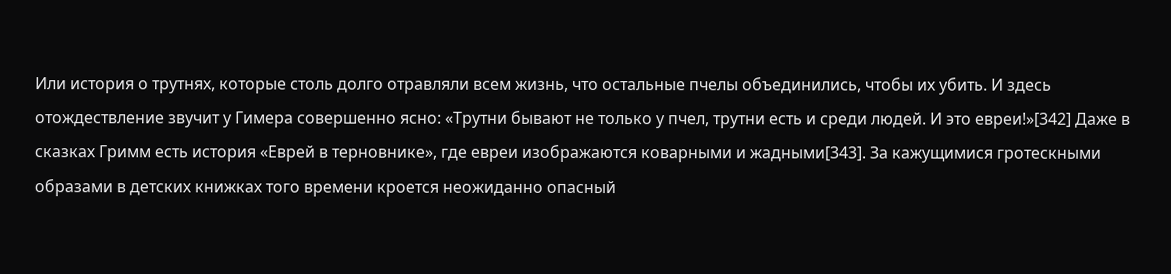Или история о трутнях, которые столь долго отравляли всем жизнь, что остальные пчелы объединились, чтобы их убить. И здесь отождествление звучит у Гимера совершенно ясно: «Трутни бывают не только у пчел, трутни есть и среди людей. И это евреи!»[342] Даже в сказках Гримм есть история «Еврей в терновнике», где евреи изображаются коварными и жадными[343]. За кажущимися гротескными образами в детских книжках того времени кроется неожиданно опасный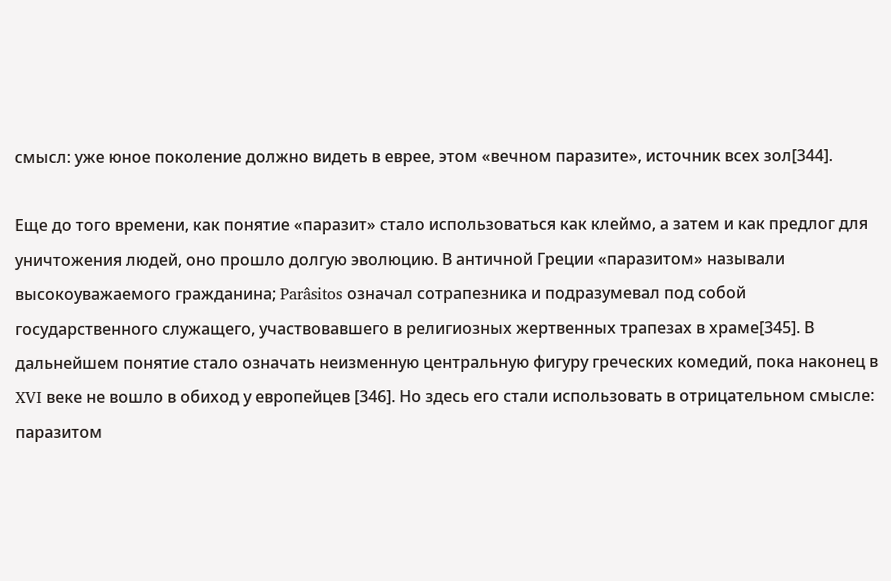смысл: уже юное поколение должно видеть в еврее, этом «вечном паразите», источник всех зол[344].

Еще до того времени, как понятие «паразит» стало использоваться как клеймо, а затем и как предлог для уничтожения людей, оно прошло долгую эволюцию. В античной Греции «паразитом» называли высокоуважаемого гражданина; Parâsitos означал сотрапезника и подразумевал под собой государственного служащего, участвовавшего в религиозных жертвенных трапезах в храме[345]. В дальнейшем понятие стало означать неизменную центральную фигуру греческих комедий, пока наконец в XVI веке не вошло в обиход у европейцев [346]. Но здесь его стали использовать в отрицательном смысле: паразитом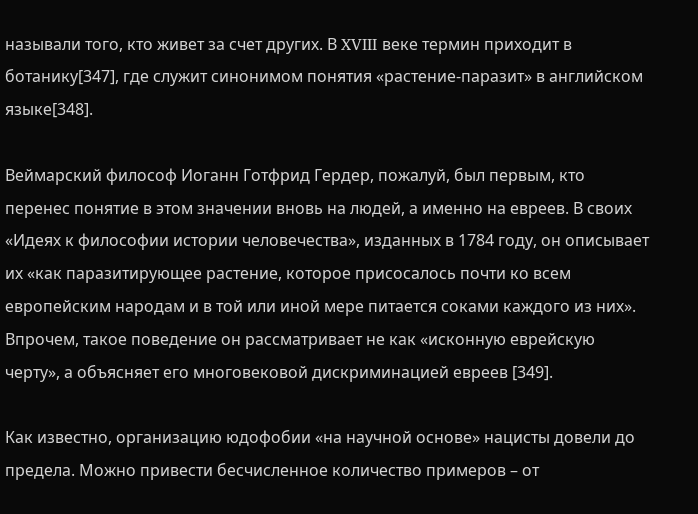называли того, кто живет за счет других. В XVIII веке термин приходит в ботанику[347], где служит синонимом понятия «растение-паразит» в английском языке[348].

Веймарский философ Иоганн Готфрид Гердер, пожалуй, был первым, кто перенес понятие в этом значении вновь на людей, а именно на евреев. В своих «Идеях к философии истории человечества», изданных в 1784 году, он описывает их «как паразитирующее растение, которое присосалось почти ко всем европейским народам и в той или иной мере питается соками каждого из них». Впрочем, такое поведение он рассматривает не как «исконную еврейскую черту», а объясняет его многовековой дискриминацией евреев [349].

Как известно, организацию юдофобии «на научной основе» нацисты довели до предела. Можно привести бесчисленное количество примеров – от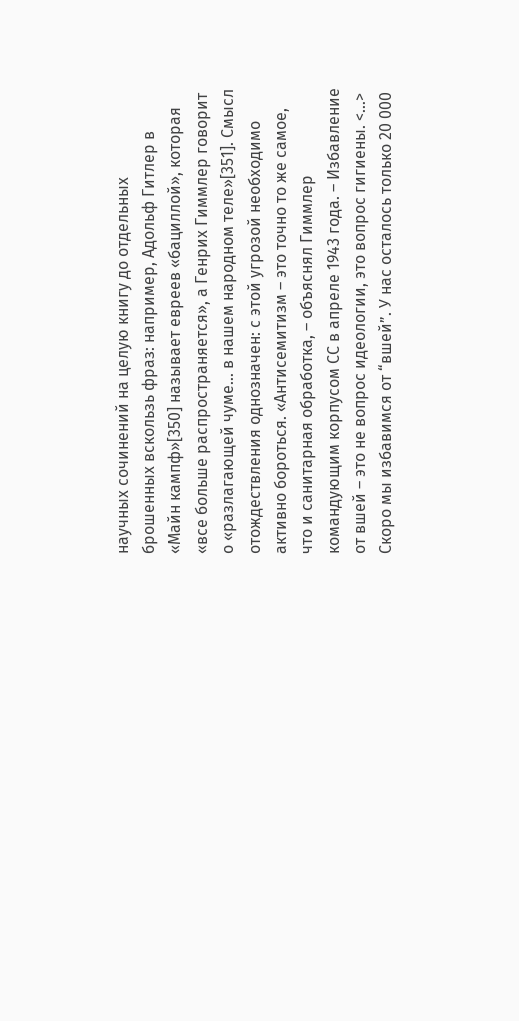научных сочинений на целую книгу до отдельных брошенных вскользь фраз: например, Адольф Гитлер в «Майн кампф»[350] называет евреев «бациллой», которая «все больше распространяется», а Генрих Гиммлер говорит о «разлагающей чуме… в нашем народном теле»[351]. Смысл отождествления однозначен: с этой угрозой необходимо активно бороться. «Антисемитизм – это точно то же самое, что и санитарная обработка, – объяснял Гиммлер командующим корпусом СС в апреле 1943 года. – Избавление от вшей – это не вопрос идеологии, это вопрос гигиены. <…> Скоро мы избавимся от “вшей”. У нас осталось только 20 000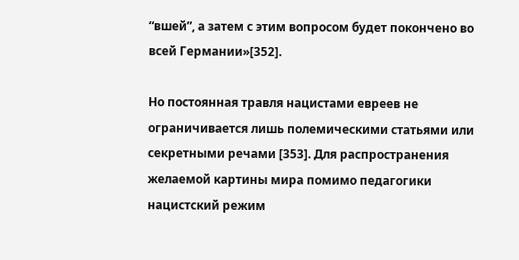“вшей”, а затем с этим вопросом будет покончено во всей Германии»[352].

Но постоянная травля нацистами евреев не ограничивается лишь полемическими статьями или секретными речами [353]. Для распространения желаемой картины мира помимо педагогики нацистский режим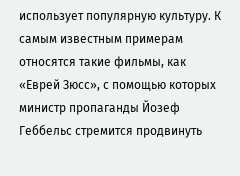использует популярную культуру. К самым известным примерам относятся такие фильмы, как «Еврей Зюсс», с помощью которых министр пропаганды Йозеф Геббельс стремится продвинуть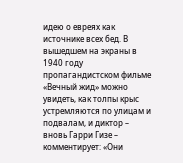идею о евреях как источнике всех бед. В вышедшем на экраны в 1940 году пропагандистском фильме «Вечный жид» можно увидеть, как толпы крыс устремляются по улицам и подвалам, и диктор – вновь Гарри Гизе – комментирует: «Они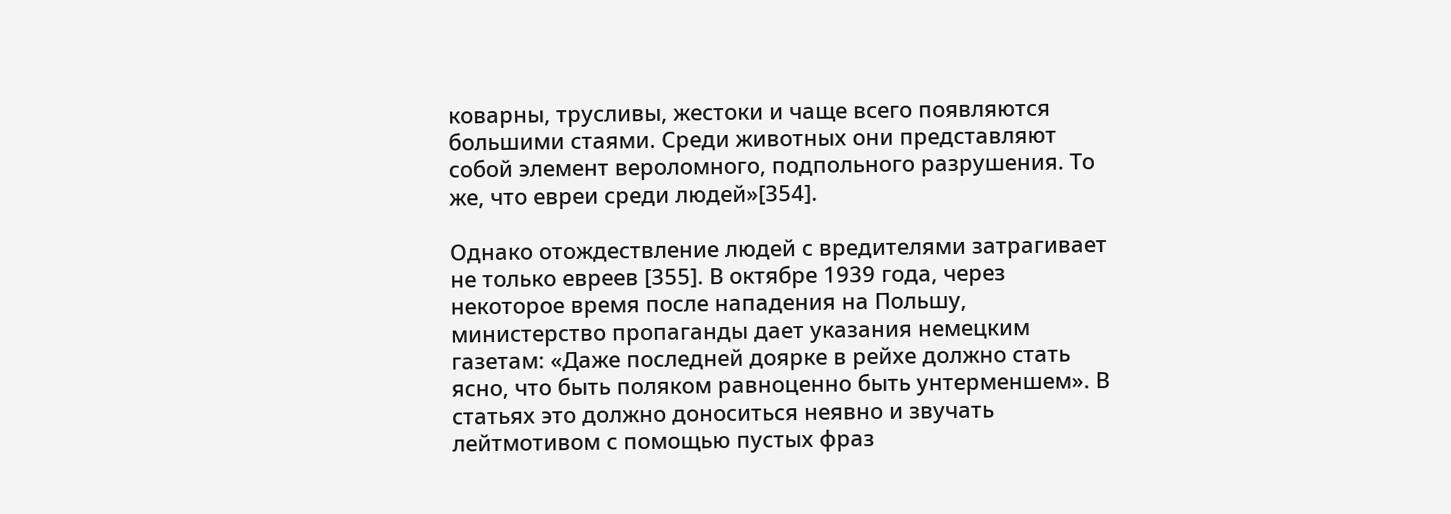коварны, трусливы, жестоки и чаще всего появляются большими стаями. Среди животных они представляют собой элемент вероломного, подпольного разрушения. То же, что евреи среди людей»[354].

Однако отождествление людей с вредителями затрагивает не только евреев [355]. В октябре 1939 года, через некоторое время после нападения на Польшу, министерство пропаганды дает указания немецким газетам: «Даже последней доярке в рейхе должно стать ясно, что быть поляком равноценно быть унтерменшем». В статьях это должно доноситься неявно и звучать лейтмотивом с помощью пустых фраз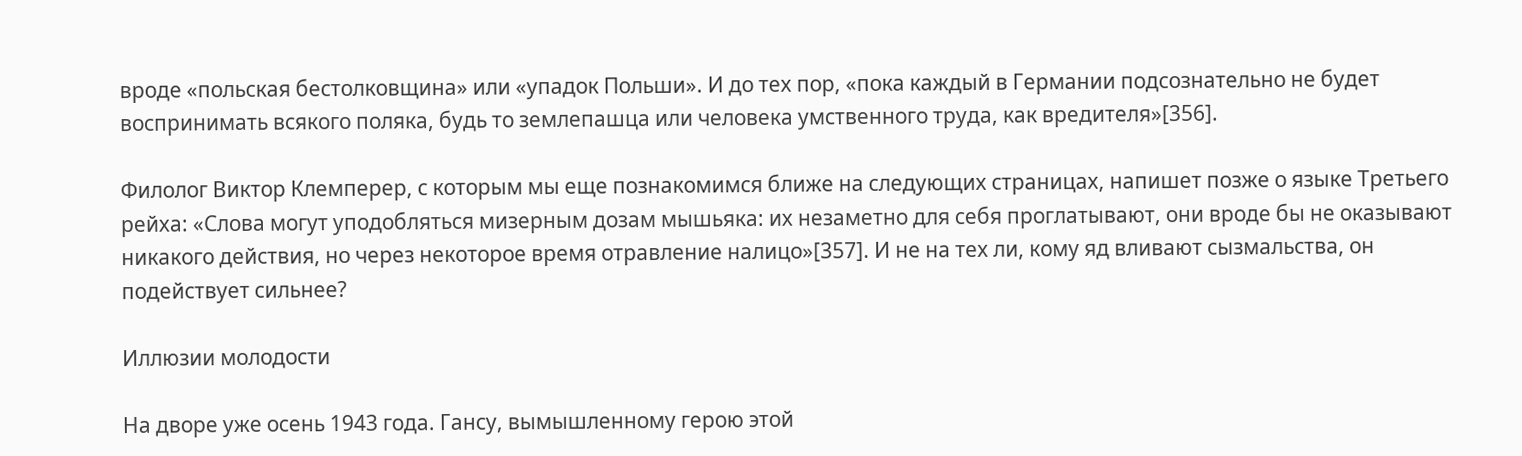вроде «польская бестолковщина» или «упадок Польши». И до тех пор, «пока каждый в Германии подсознательно не будет воспринимать всякого поляка, будь то землепашца или человека умственного труда, как вредителя»[356].

Филолог Виктор Клемперер, с которым мы еще познакомимся ближе на следующих страницах, напишет позже о языке Третьего рейха: «Слова могут уподобляться мизерным дозам мышьяка: их незаметно для себя проглатывают, они вроде бы не оказывают никакого действия, но через некоторое время отравление налицо»[357]. И не на тех ли, кому яд вливают сызмальства, он подействует сильнее?

Иллюзии молодости

На дворе уже осень 1943 года. Гансу, вымышленному герою этой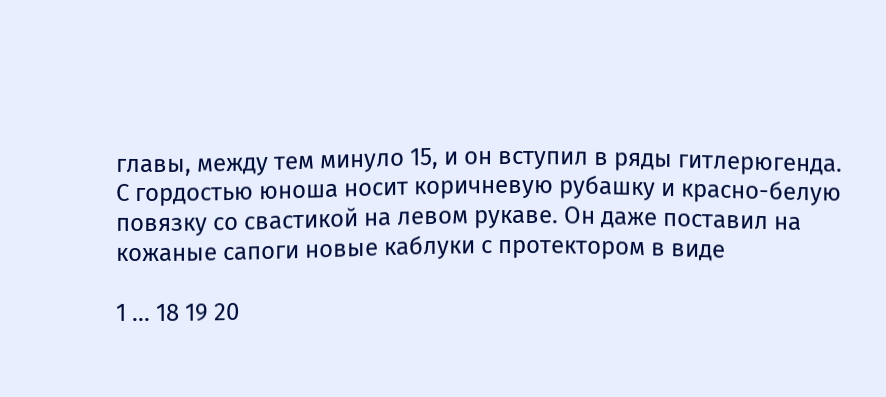главы, между тем минуло 15, и он вступил в ряды гитлерюгенда. С гордостью юноша носит коричневую рубашку и красно-белую повязку со свастикой на левом рукаве. Он даже поставил на кожаные сапоги новые каблуки с протектором в виде

1 ... 18 19 20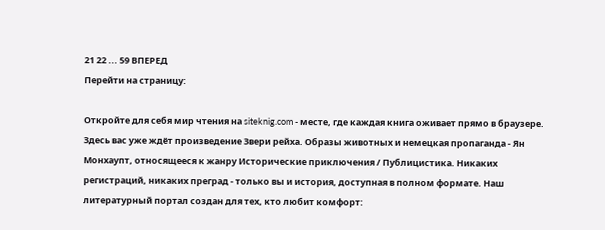21 22 ... 59 ВПЕРЕД
Перейти на страницу:

Откройте для себя мир чтения на siteknig.com - месте, где каждая книга оживает прямо в браузере. Здесь вас уже ждёт произведение Звери рейха. Образы животных и немецкая пропаганда - Ян Монхаупт, относящееся к жанру Исторические приключения / Публицистика. Никаких регистраций, никаких преград - только вы и история, доступная в полном формате. Наш литературный портал создан для тех, кто любит комфорт: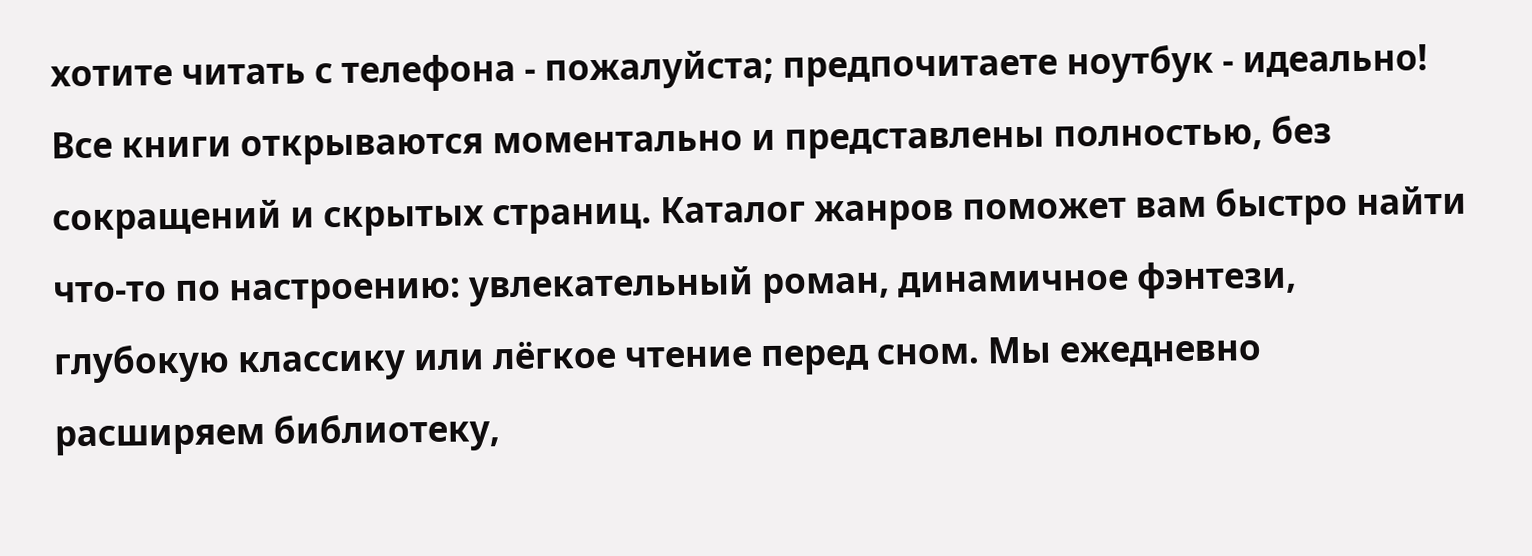хотите читать с телефона - пожалуйста; предпочитаете ноутбук - идеально! Все книги открываются моментально и представлены полностью, без сокращений и скрытых страниц. Каталог жанров поможет вам быстро найти что-то по настроению: увлекательный роман, динамичное фэнтези, глубокую классику или лёгкое чтение перед сном. Мы ежедневно расширяем библиотеку,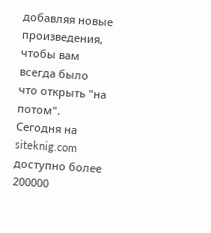добавляя новые произведения, чтобы вам всегда было что открыть "на потом". Сегодня на siteknig.com доступно более 200000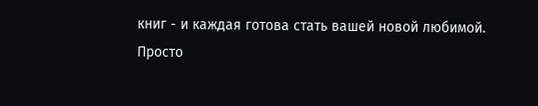книг - и каждая готова стать вашей новой любимой. Просто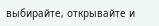выбирайте, открывайте и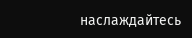наслаждайтесь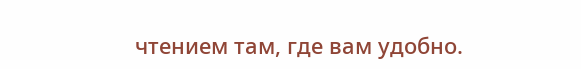чтением там, где вам удобно.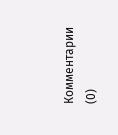Комментарии (0)